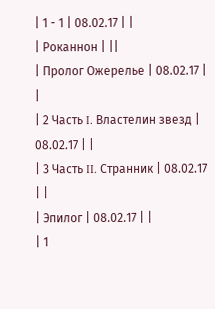| 1 - 1 | 08.02.17 | |
| Роканнон | ||
| Пролог Ожерелье | 08.02.17 | |
| 2 Часть I. Властелин звезд | 08.02.17 | |
| 3 Часть II. Странник | 08.02.17 | |
| Эпилог | 08.02.17 | |
| 1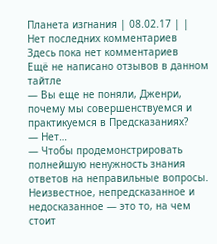Планета изгнания | 08.02.17 | |
Нет последних комментариев
Здесь пока нет комментариев
Ещё не написано отзывов в данном тайтле
— Вы еще не поняли, Дженри, почему мы совершенствуемся и практикуемся в Предсказаниях?
— Нет…
— Чтобы продемонстрировать полнейшую ненужность знания ответов на неправильные вопросы.
Неизвестное, непредсказанное и недосказанное — это то, на чем стоит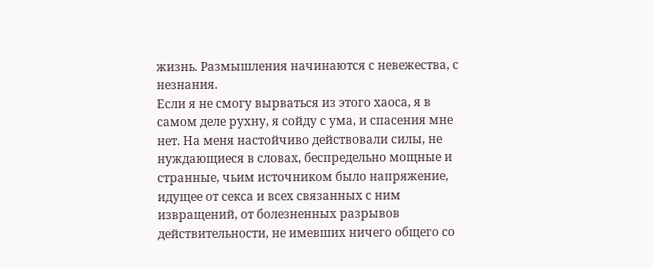жизнь. Размышления начинаются с невежества, с незнания.
Если я не смогу вырваться из этого хаоса, я в самом деле рухну, я сойду с ума, и спасения мне нет. На меня настойчиво действовали силы, не нуждающиеся в словах, беспредельно мощные и странные, чьим источником было напряжение, идущее от секса и всех связанных с ним извращений, от болезненных разрывов действительности, не имевших ничего общего со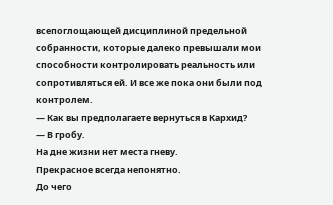всепоглощающей дисциплиной предельной собранности, которые далеко превышали мои способности контролировать реальность или сопротивляться ей. И все же пока они были под контролем.
— Как вы предполагаете вернуться в Кархид?
— В гробу.
На дне жизни нет места гневу.
Прекрасное всегда непонятно.
До чего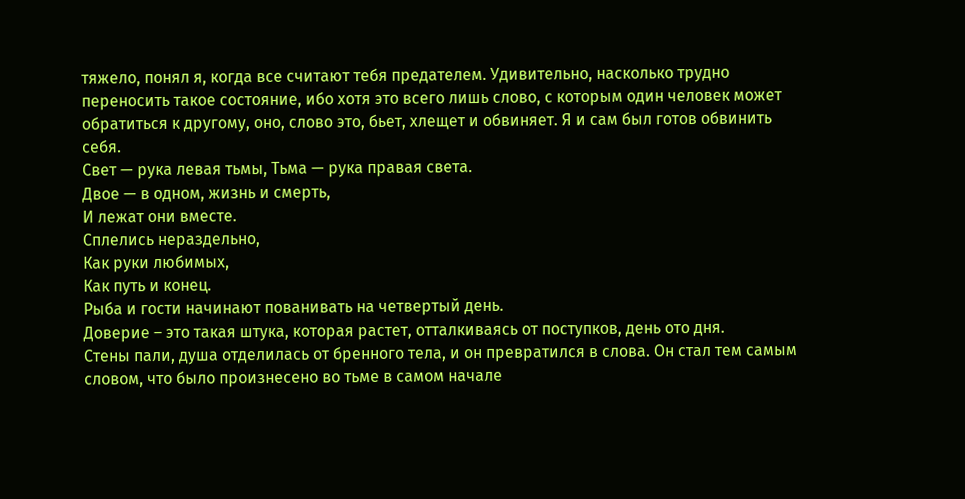тяжело, понял я, когда все считают тебя предателем. Удивительно, насколько трудно переносить такое состояние, ибо хотя это всего лишь слово, с которым один человек может обратиться к другому, оно, слово это, бьет, хлещет и обвиняет. Я и сам был готов обвинить себя.
Свет — рука левая тьмы, Тьма — рука правая света.
Двое — в одном, жизнь и смерть,
И лежат они вместе.
Сплелись нераздельно,
Как руки любимых,
Как путь и конец.
Рыба и гости начинают пованивать на четвертый день.
Доверие – это такая штука, которая растет, отталкиваясь от поступков, день ото дня.
Стены пали, душа отделилась от бренного тела, и он превратился в слова. Он стал тем самым словом, что было произнесено во тьме в самом начале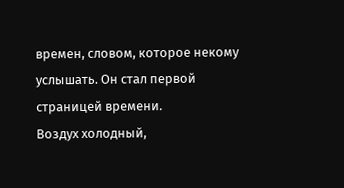времен, словом, которое некому услышать. Он стал первой страницей времени.
Воздух холодный,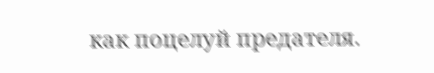как поцелуй предателя.